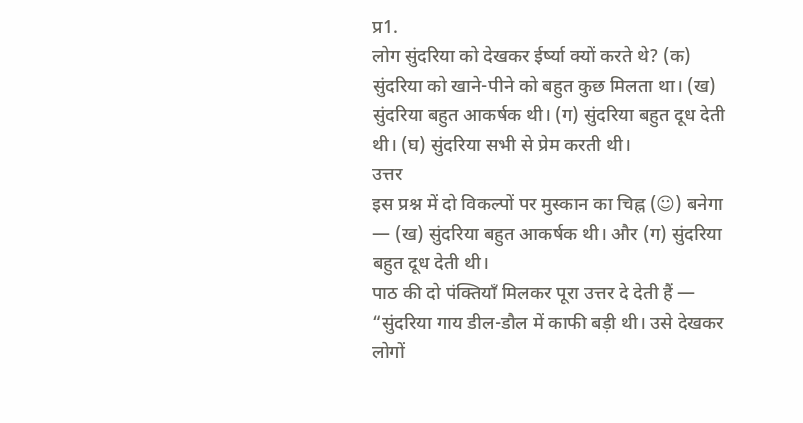प्र1.
लोग सुंदरिया को देखकर ईर्ष्या क्यों करते थे? (क) सुंदरिया को खाने-पीने को बहुत कुछ मिलता था। (ख) सुंदरिया बहुत आकर्षक थी। (ग) सुंदरिया बहुत दूध देती थी। (घ) सुंदरिया सभी से प्रेम करती थी।
उत्तर
इस प्रश्न में दो विकल्पों पर मुस्कान का चिह्न (☺) बनेगा — (ख) सुंदरिया बहुत आकर्षक थी। और (ग) सुंदरिया बहुत दूध देती थी।
पाठ की दो पंक्तियाँ मिलकर पूरा उत्तर दे देती हैं —
“सुंदरिया गाय डील-डौल में काफी बड़ी थी। उसे देखकर लोगों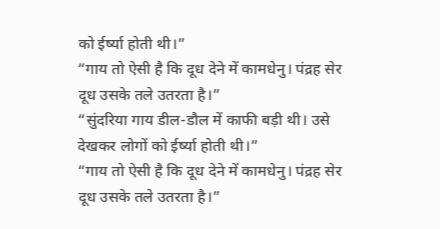को ईर्ष्या होती थी।”
“गाय तो ऐसी है कि दूध देने में कामधेनु। पंद्रह सेर दूध उसके तले उतरता है।”
“सुंदरिया गाय डील-डौल में काफी बड़ी थी। उसे देखकर लोगों को ईर्ष्या होती थी।”
“गाय तो ऐसी है कि दूध देने में कामधेनु। पंद्रह सेर दूध उसके तले उतरता है।”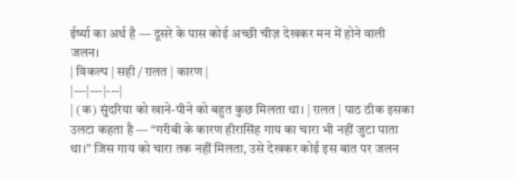ईर्ष्या का अर्थ है — दूसरे के पास कोई अच्छी चीज़ देखकर मन में होने वाली जलन।
| विकल्प | सही / ग़लत | कारण |
|---|---|---|
| (क) सुंदरिया को खाने-पीने को बहुत कुछ मिलता था। | ग़लत | पाठ ठीक इसका उलटा कहता है — “गरीबी के कारण हीरासिंह गाय का चारा भी नहीं जुटा पाता था।” जिस गाय को चारा तक नहीं मिलता, उसे देखकर कोई इस बात पर जलन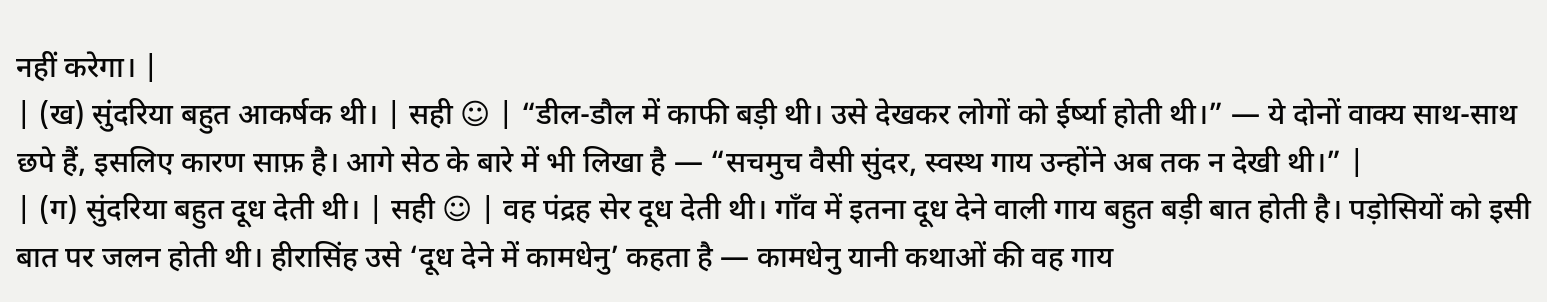नहीं करेगा। |
| (ख) सुंदरिया बहुत आकर्षक थी। | सही ☺ | “डील-डौल में काफी बड़ी थी। उसे देखकर लोगों को ईर्ष्या होती थी।” — ये दोनों वाक्य साथ-साथ छपे हैं, इसलिए कारण साफ़ है। आगे सेठ के बारे में भी लिखा है — “सचमुच वैसी सुंदर, स्वस्थ गाय उन्होंने अब तक न देखी थी।” |
| (ग) सुंदरिया बहुत दूध देती थी। | सही ☺ | वह पंद्रह सेर दूध देती थी। गाँव में इतना दूध देने वाली गाय बहुत बड़ी बात होती है। पड़ोसियों को इसी बात पर जलन होती थी। हीरासिंह उसे ‘दूध देने में कामधेनु’ कहता है — कामधेनु यानी कथाओं की वह गाय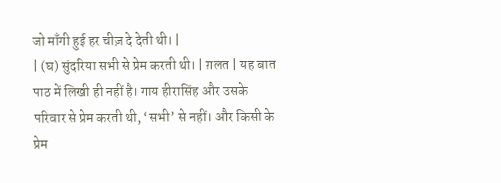जो माँगी हुई हर चीज़ दे देती थी। |
| (घ) सुंदरिया सभी से प्रेम करती थी। | ग़लत | यह बात पाठ में लिखी ही नहीं है। गाय हीरासिंह और उसके परिवार से प्रेम करती थी, ‘सभी’ से नहीं। और किसी के प्रेम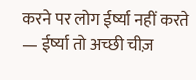करने पर लोग ईर्ष्या नहीं करते — ईर्ष्या तो अच्छी चीज़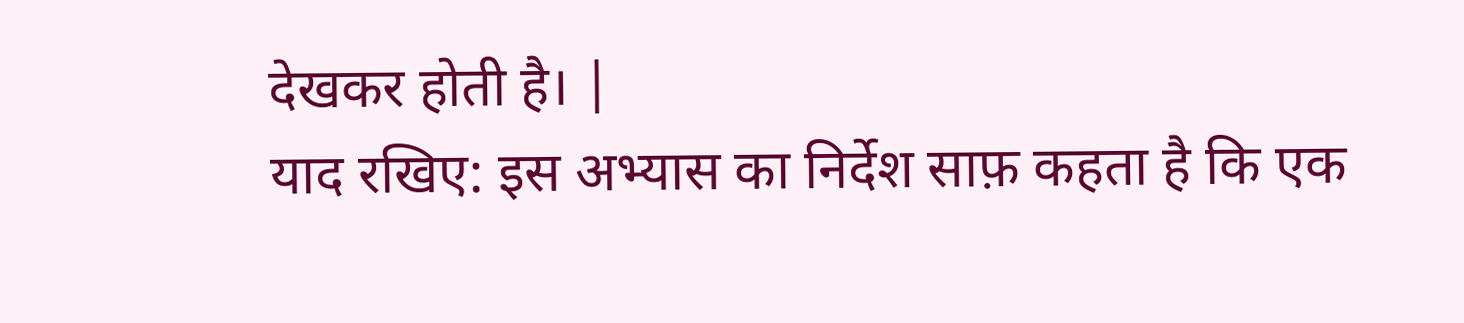देखकर होती है। |
याद रखिए: इस अभ्यास का निर्देश साफ़ कहता है कि एक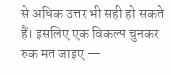से अधिक उत्तर भी सही हो सकते हैं। इसलिए एक विकल्प चुनकर रुक मत जाइए —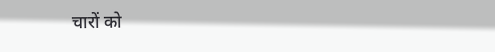चारों को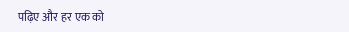पढ़िए और हर एक को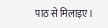पाठ से मिलाइए।